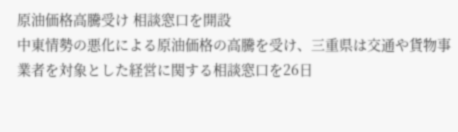原油価格高騰受け 相談窓口を開設
中東情勢の悪化による原油価格の高騰を受け、三重県は交通や貨物事業者を対象とした経営に関する相談窓口を26日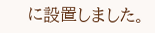に設置しました。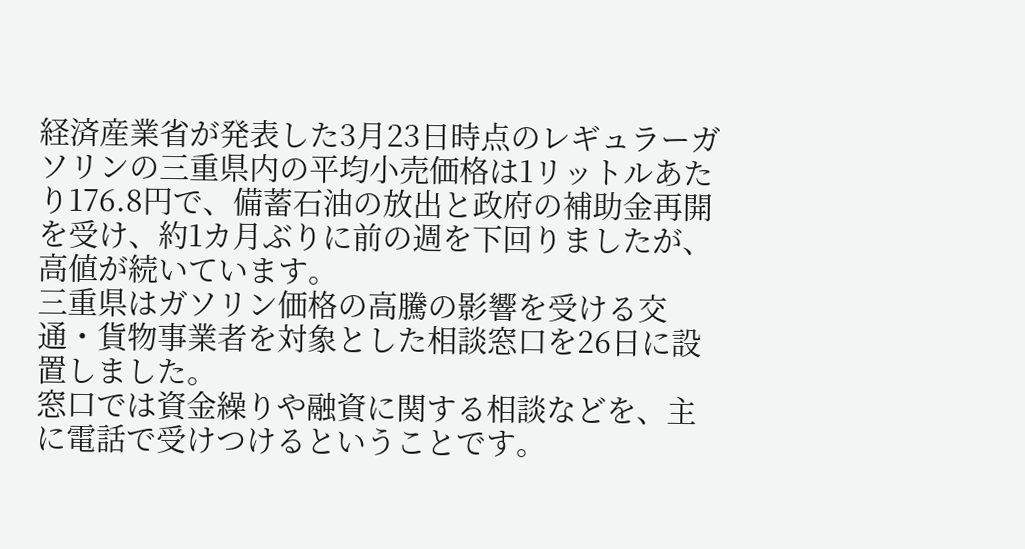経済産業省が発表した3月23日時点のレギュラーガソリンの三重県内の平均小売価格は1リットルあたり176.8円で、備蓄石油の放出と政府の補助金再開を受け、約1カ月ぶりに前の週を下回りましたが、高値が続いています。
三重県はガソリン価格の高騰の影響を受ける交通・貨物事業者を対象とした相談窓口を26日に設置しました。
窓口では資金繰りや融資に関する相談などを、主に電話で受けつけるということです。